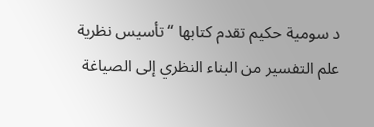د سومية حكيم تقدم كتابها “تأسيس نظرية علم التفسير من البناء النظري إلى الصياغة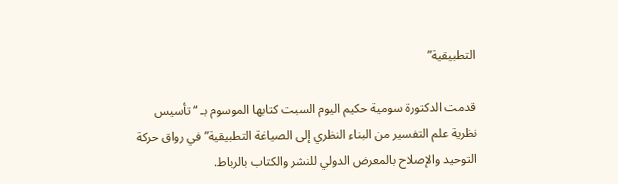التطبيقية”

قدمت الدكتورة سومية حكيم اليوم السبت كتابها الموسوم بـ “تأسيس نظرية علم التفسير من البناء النظري إلى الصياغة التطبيقية” في رواق حركة التوحيد والإصلاح بالمعرض الدولي للنشر والكتاب بالرباط.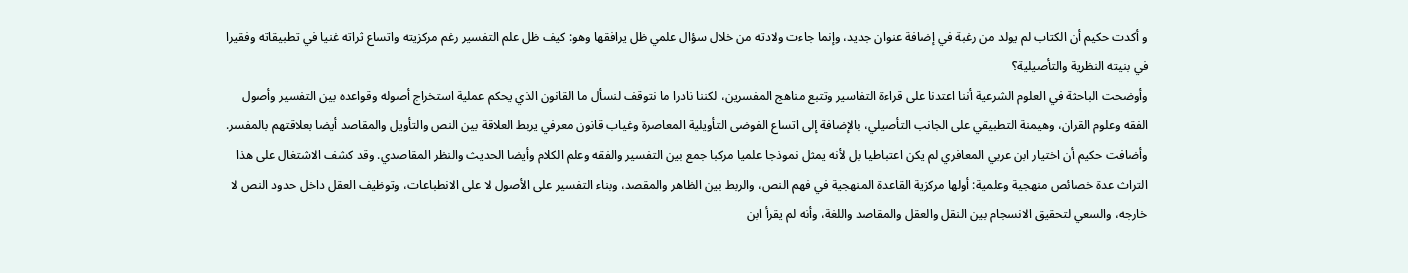و أكدت حكيم أن الكتاب لم يولد من رغبة في إضافة عنوان جديد، وإنما جاءت ولادته من خلال سؤال علمي ظل يرافقها وهو: كيف ظل علم التفسير رغم مركزيته واتساع ثراته غنيا في تطبيقاته وفقيرا في بنيته النظرية والتأصيلية؟
وأوضحت الباحثة في العلوم الشرعية أننا اعتدنا على قراءة التفاسير وتتبع مناهج المفسرين، لكننا نادرا ما نتوقف لنسأل ما القانون الذي يحكم عملية استخراج أصوله وقواعده بين التفسير وأصول الفقه وعلوم القران، وهيمنة التطبيقي على الجانب التأصيلي، بالإضافة إلى اتساع الفوضى التأويلية المعاصرة وغياب قانون معرفي يربط العلاقة بين النص والتأويل والمقاصد أيضا بعلاقتهم بالمفسر.
وأضافت حكيم أن اختيار ابن عربي المعافري لم يكن اعتباطيا بل لأنه يمثل نموذجا علميا مركبا جمع بين التفسير والفقه وعلم الكلام وأيضا الحديث والنظر المقاصدي. وقد كشف الاشتغال على هذا التراث عدة خصائص منهجية وعلمية: أولها مركزية القاعدة المنهجية في فهم النص، والربط بين الظاهر والمقصد، وبناء التفسير على الأصول لا على الانطباعات، وتوظيف العقل داخل حدود النص لا خارجه، والسعي لتحقيق الانسجام بين النقل والعقل والمقاصد واللغة، وأنه لم يقرأ ابن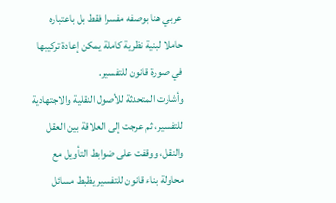عربي هنا بوصفه مفسرا فقط بل باعتباره حاملا لبنية نظرية كاملة يمكن إعادة تركيبها في صورة قانون للتفسير.
وأشارت المتحدثة للأصول النقلية والاجتهادية للتفسير، ثم عرجت إلى العلاقة بين العقل والنقل، ووقفت على ضوابط التأويل مع محاولة بناء قانون للتفسير يظبط مسائل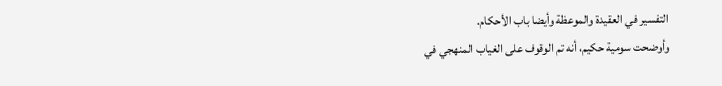التفسير في العقيدة والموعظة وأيضا باب الأحكام.
وأوضحت سومية حكيم، أنه تم الوقوف على الغياب المنهجي في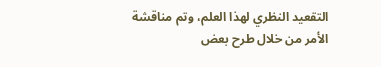التقعيد النظري لهذا العلم، وتم مناقشة الأمر من خلال طرح بعض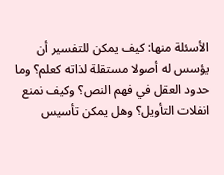الأسئلة منها: كيف يمكن للتفسير أن يؤسس له أصولا مستقلة لذاته كعلم؟ وما حدود العقل في فهم النص؟ وكيف نمنع انفلات التأويل؟ وهل يمكن تأسيس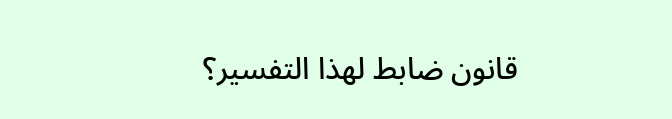قانون ضابط لهذا التفسير؟